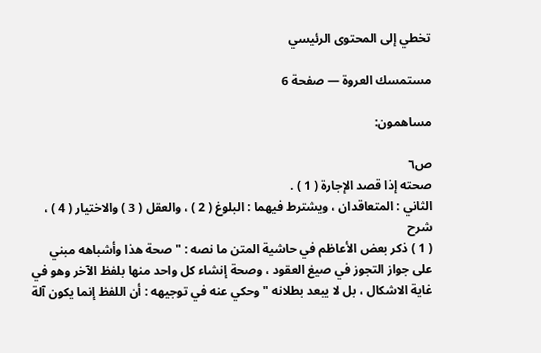تخطي إلى المحتوى الرئيسي

مستمسك العروة — صفحة 6

مساهمون:

ص٦
صحته إذا قصد الإجارة ( 1 ) .
الثاني : المتعاقدان ، ويشترط فيهما : البلوغ ( 2 ) ، والعقل ( 3 ) والاختيار ( 4 ) ،
شرح
( 1 ) ذكر بعض الأعاظم في حاشية المتن ما نصه : " صحة هذا وأشباهه مبني على جواز التجوز في صيغ العقود ، وصحة إنشاء كل واحد منها بلفظ الآخر وهو في غاية الاشكال ، بل لا يبعد بطلانه " وحكي عنه في توجيهه : أن اللفظ إنما يكون آلة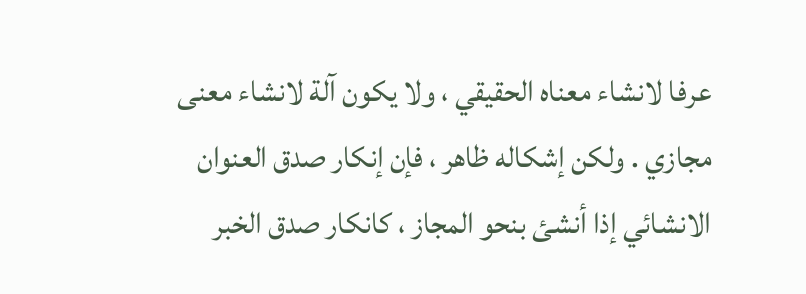عرفا لانشاء معناه الحقيقي ، ولا يكون آلة لانشاء معنى مجازي . ولكن إشكاله ظاهر ، فإن إنكار صدق العنوان الانشائي إذا أنشئ بنحو المجاز ، كانكار صدق الخبر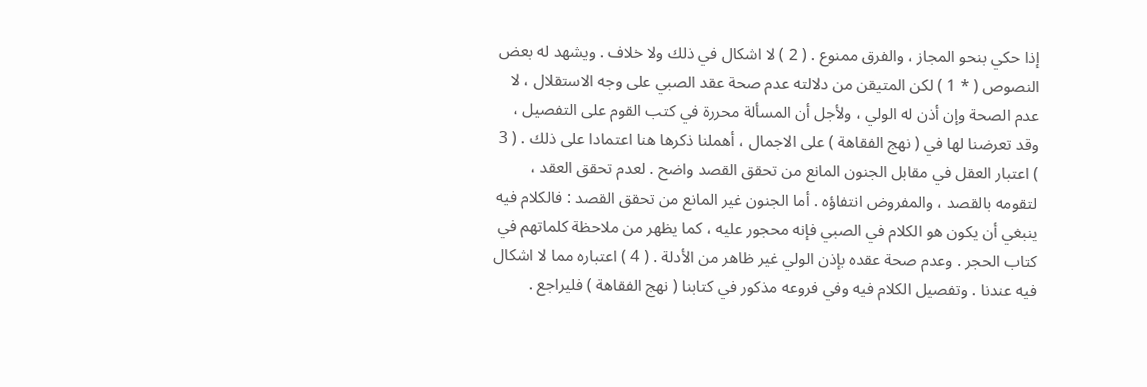إذا حكي بنحو المجاز ، والفرق ممنوع . ( 2 ) لا اشكال في ذلك ولا خلاف . ويشهد له بعض النصوص ( * 1 ) لكن المتيقن من دلالته عدم صحة عقد الصبي على وجه الاستقلال ، لا عدم الصحة وإن أذن له الولي ، ولأجل أن المسألة محررة في كتب القوم على التفصيل ، وقد تعرضنا لها في ( نهج الفقاهة ) على الاجمال ، أهملنا ذكرها هنا اعتمادا على ذلك . ( 3 ) اعتبار العقل في مقابل الجنون المانع من تحقق القصد واضح . لعدم تحقق العقد ، لتقومه بالقصد ، والمفروض انتفاؤه . أما الجنون غير المانع من تحقق القصد : فالكلام فيه ينبغي أن يكون هو الكلام في الصبي فإنه محجور عليه ، كما يظهر من ملاحظة كلماتهم في كتاب الحجر . وعدم صحة عقده بإذن الولي غير ظاهر من الأدلة . ( 4 ) اعتباره مما لا اشكال فيه عندنا . وتفصيل الكلام فيه وفي فروعه مذكور في كتابنا ( نهج الفقاهة ) فليراجع .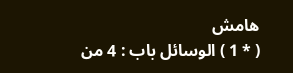هامش
( * 1 ) الوسائل باب : 4 من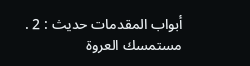أبواب المقدمات حديث : 2 .
مستمسك العروة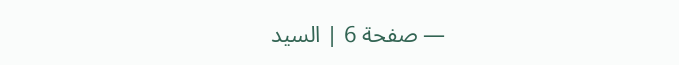— صفحة 6 | السيد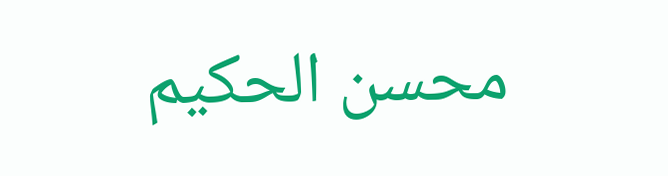محسن الحكيم